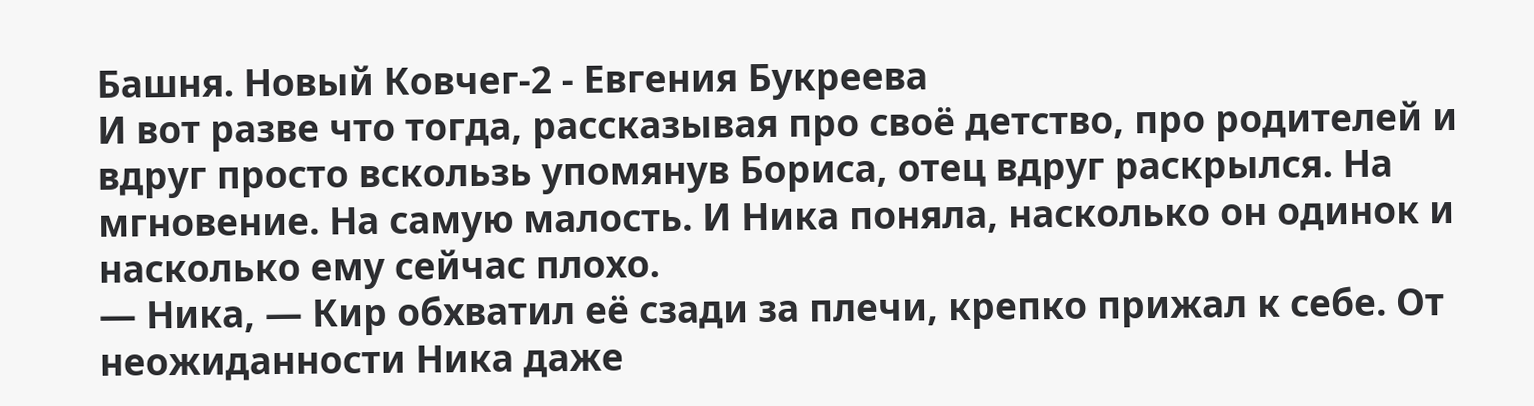Башня. Новый Ковчег-2 - Евгения Букреева
И вот разве что тогда, рассказывая про своё детство, про родителей и вдруг просто вскользь упомянув Бориса, отец вдруг раскрылся. На мгновение. На самую малость. И Ника поняла, насколько он одинок и насколько ему сейчас плохо.
— Ника, — Кир обхватил её сзади за плечи, крепко прижал к себе. От неожиданности Ника даже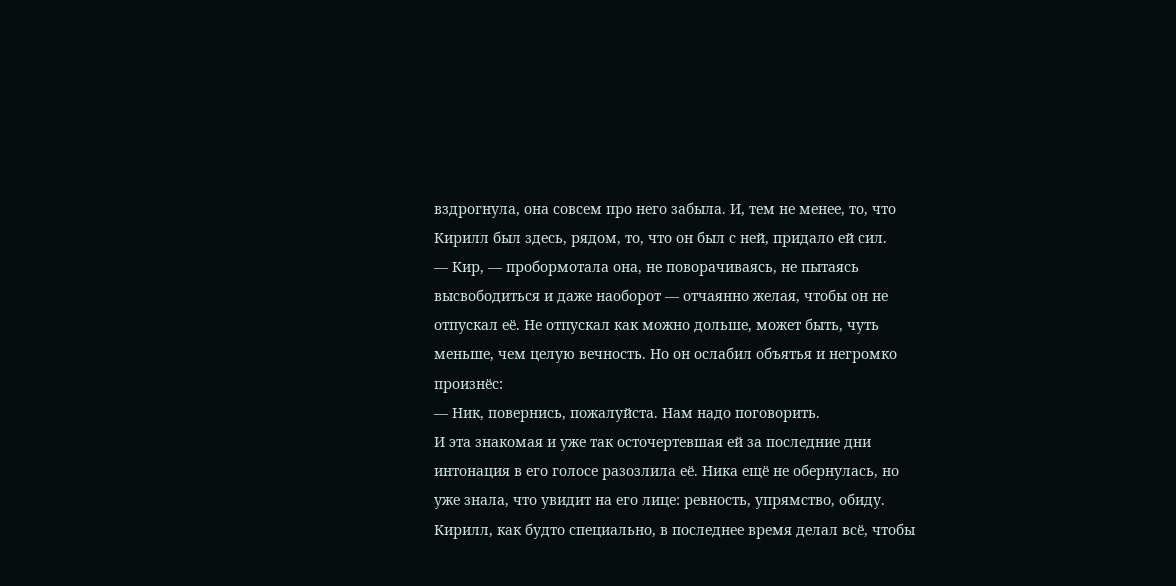вздрогнула, она совсем про него забыла. И, тем не менее, то, что Кирилл был здесь, рядом, то, что он был с ней, придало ей сил.
— Кир, — пробормотала она, не поворачиваясь, не пытаясь высвободиться и даже наоборот — отчаянно желая, чтобы он не отпускал её. Не отпускал как можно дольше, может быть, чуть меньше, чем целую вечность. Но он ослабил объятья и негромко произнёс:
— Ник, повернись, пожалуйста. Нам надо поговорить.
И эта знакомая и уже так осточертевшая ей за последние дни интонация в его голосе разозлила её. Ника ещё не обернулась, но уже знала, что увидит на его лице: ревность, упрямство, обиду. Кирилл, как будто специально, в последнее время делал всё, чтобы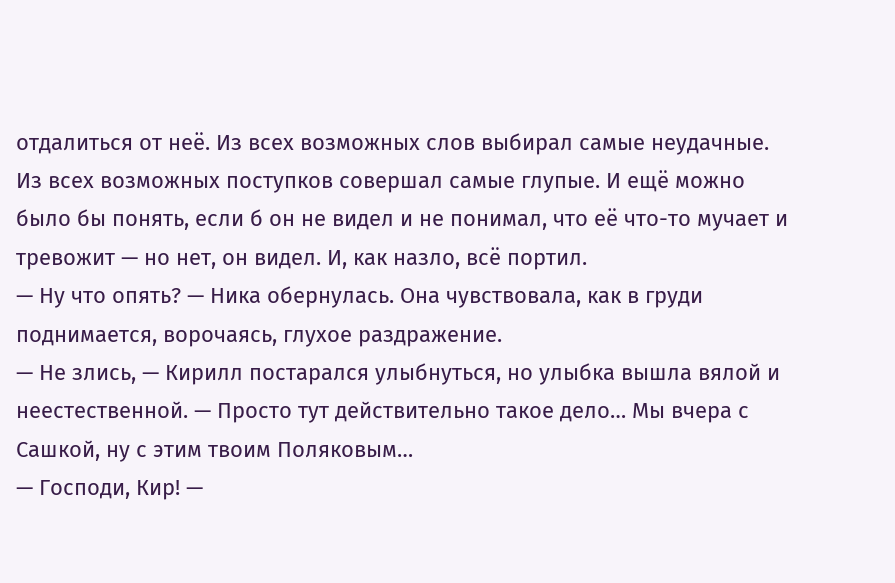отдалиться от неё. Из всех возможных слов выбирал самые неудачные. Из всех возможных поступков совершал самые глупые. И ещё можно было бы понять, если б он не видел и не понимал, что её что-то мучает и тревожит — но нет, он видел. И, как назло, всё портил.
— Ну что опять? — Ника обернулась. Она чувствовала, как в груди поднимается, ворочаясь, глухое раздражение.
— Не злись, — Кирилл постарался улыбнуться, но улыбка вышла вялой и неестественной. — Просто тут действительно такое дело… Мы вчера с Сашкой, ну с этим твоим Поляковым…
— Господи, Кир! —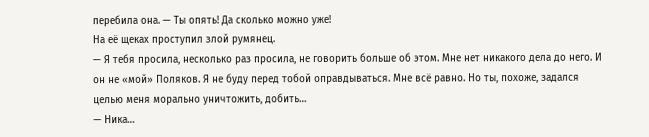перебила она. — Ты опять! Да сколько можно уже!
На её щеках проступил злой румянец.
— Я тебя просила, несколько раз просила, не говорить больше об этом. Мне нет никакого дела до него. И он не «мой» Поляков. Я не буду перед тобой оправдываться. Мне всё равно. Но ты, похоже, задался целью меня морально уничтожить, добить…
— Ника…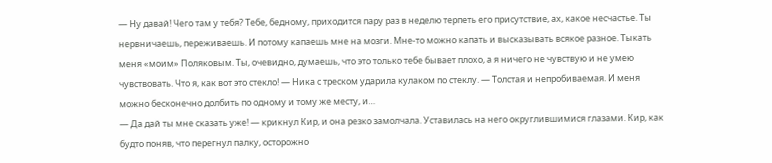— Ну давай! Чего там у тебя? Тебе, бедному, приходится пару раз в неделю терпеть его присутствие, ах, какое несчастье. Ты нервничаешь, переживаешь. И потому капаешь мне на мозги. Мне-то можно капать и высказывать всякое разное. Тыкать меня «моим» Поляковым. Ты, очевидно, думаешь, что это только тебе бывает плохо, а я ничего не чувствую и не умею чувствовать. Что я, как вот это стекло! — Ника с треском ударила кулаком по стеклу. — Толстая и непробиваемая. И меня можно бесконечно долбить по одному и тому же месту, и…
— Да дай ты мне сказать уже! — крикнул Кир, и она резко замолчала. Уставилась на него округлившимися глазами. Кир, как будто поняв, что перегнул палку, осторожно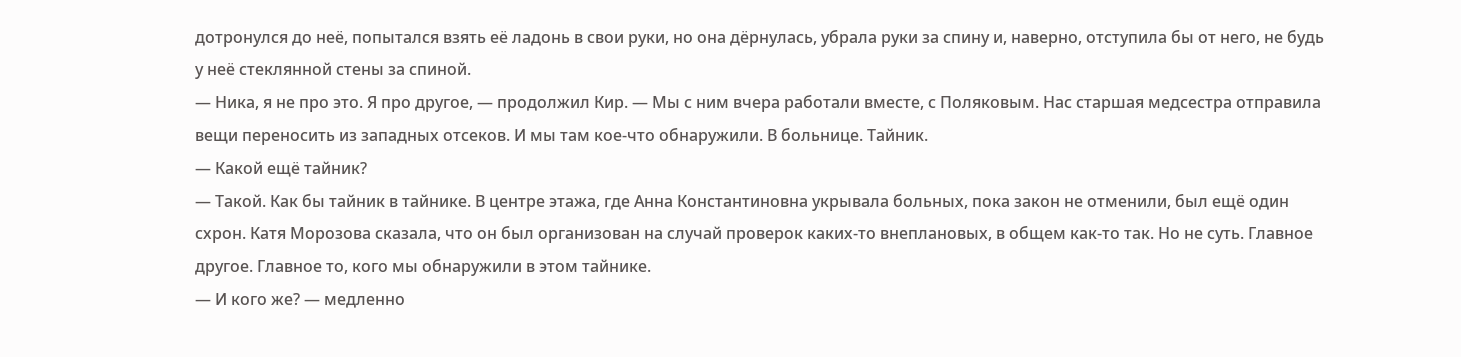дотронулся до неё, попытался взять её ладонь в свои руки, но она дёрнулась, убрала руки за спину и, наверно, отступила бы от него, не будь у неё стеклянной стены за спиной.
— Ника, я не про это. Я про другое, — продолжил Кир. — Мы с ним вчера работали вместе, с Поляковым. Нас старшая медсестра отправила вещи переносить из западных отсеков. И мы там кое-что обнаружили. В больнице. Тайник.
— Какой ещё тайник?
— Такой. Как бы тайник в тайнике. В центре этажа, где Анна Константиновна укрывала больных, пока закон не отменили, был ещё один схрон. Катя Морозова сказала, что он был организован на случай проверок каких-то внеплановых, в общем как-то так. Но не суть. Главное другое. Главное то, кого мы обнаружили в этом тайнике.
— И кого же? — медленно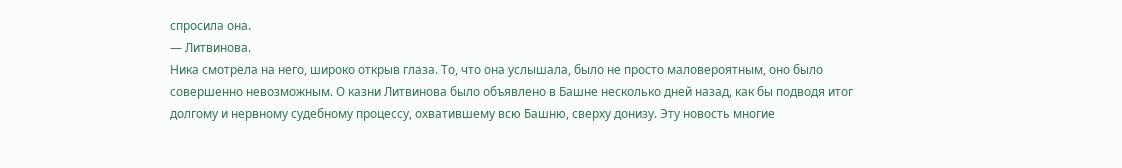спросила она.
— Литвинова.
Ника смотрела на него, широко открыв глаза. То, что она услышала, было не просто маловероятным, оно было совершенно невозможным. О казни Литвинова было объявлено в Башне несколько дней назад, как бы подводя итог долгому и нервному судебному процессу, охватившему всю Башню, сверху донизу. Эту новость многие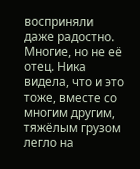восприняли даже радостно. Многие, но не её отец. Ника видела, что и это тоже, вместе со многим другим, тяжёлым грузом легло на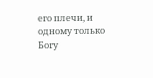его плечи, и одному только Богу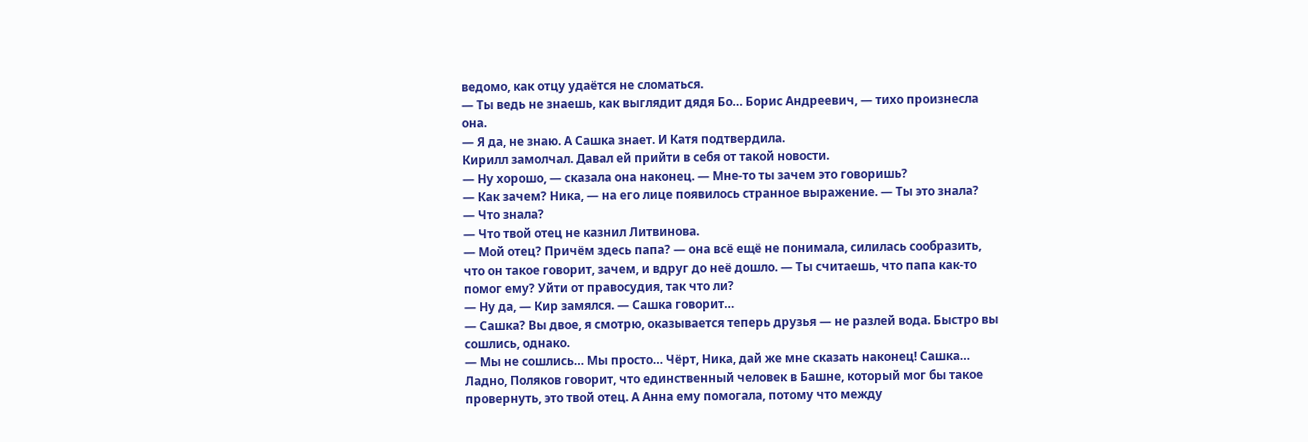ведомо, как отцу удаётся не сломаться.
— Ты ведь не знаешь, как выглядит дядя Бо… Борис Андреевич, — тихо произнесла она.
— Я да, не знаю. А Сашка знает. И Катя подтвердила.
Кирилл замолчал. Давал ей прийти в себя от такой новости.
— Ну хорошо, — сказала она наконец. — Мне-то ты зачем это говоришь?
— Как зачем? Ника, — на его лице появилось странное выражение. — Ты это знала?
— Что знала?
— Что твой отец не казнил Литвинова.
— Мой отец? Причём здесь папа? — она всё ещё не понимала, силилась сообразить, что он такое говорит, зачем, и вдруг до неё дошло. — Ты считаешь, что папа как-то помог ему? Уйти от правосудия, так что ли?
— Ну да, — Кир замялся. — Сашка говорит…
— Сашка? Вы двое, я смотрю, оказывается теперь друзья — не разлей вода. Быстро вы сошлись, однако.
— Мы не сошлись… Мы просто… Чёрт, Ника, дай же мне сказать наконец! Сашка… Ладно, Поляков говорит, что единственный человек в Башне, который мог бы такое провернуть, это твой отец. А Анна ему помогала, потому что между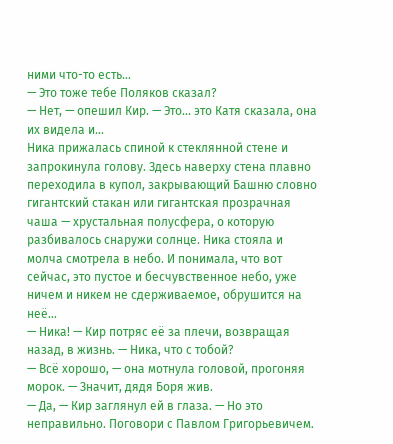ними что-то есть…
— Это тоже тебе Поляков сказал?
— Нет, — опешил Кир. — Это… это Катя сказала, она их видела и…
Ника прижалась спиной к стеклянной стене и запрокинула голову. Здесь наверху стена плавно переходила в купол, закрывающий Башню словно гигантский стакан или гигантская прозрачная чаша — хрустальная полусфера, о которую разбивалось снаружи солнце. Ника стояла и молча смотрела в небо. И понимала, что вот сейчас, это пустое и бесчувственное небо, уже ничем и никем не сдерживаемое, обрушится на неё…
— Ника! — Кир потряс её за плечи, возвращая назад, в жизнь. — Ника, что с тобой?
— Всё хорошо, — она мотнула головой, прогоняя морок. — Значит, дядя Боря жив.
— Да, — Кир заглянул ей в глаза. — Но это неправильно. Поговори с Павлом Григорьевичем.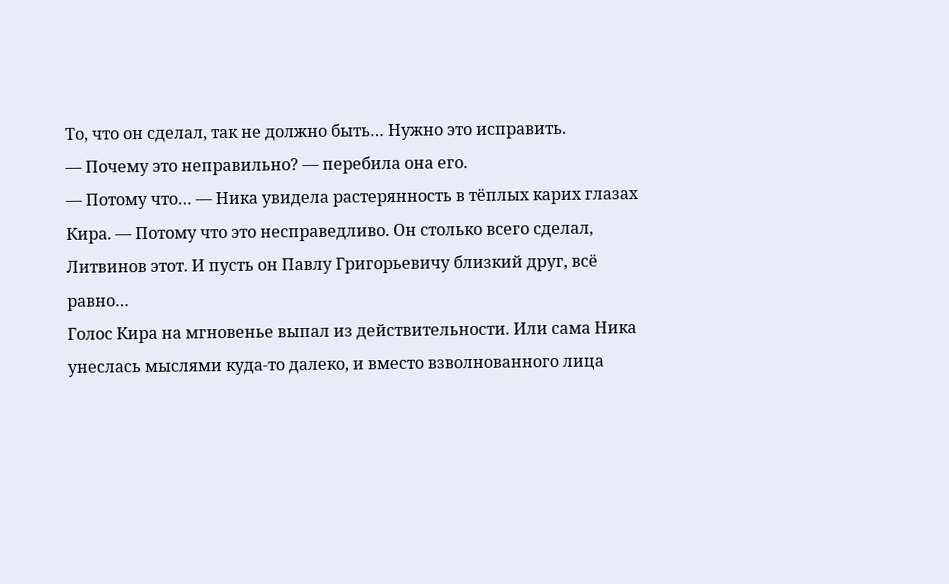То, что он сделал, так не должно быть… Нужно это исправить.
— Почему это неправильно? — перебила она его.
— Потому что… — Ника увидела растерянность в тёплых карих глазах Кира. — Потому что это несправедливо. Он столько всего сделал, Литвинов этот. И пусть он Павлу Григорьевичу близкий друг, всё равно…
Голос Кира на мгновенье выпал из действительности. Или сама Ника унеслась мыслями куда-то далеко, и вместо взволнованного лица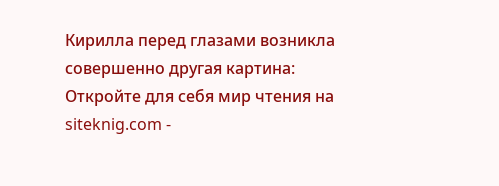Кирилла перед глазами возникла совершенно другая картина:
Откройте для себя мир чтения на siteknig.com -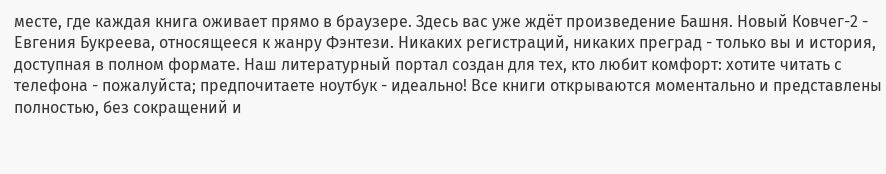месте, где каждая книга оживает прямо в браузере. Здесь вас уже ждёт произведение Башня. Новый Ковчег-2 - Евгения Букреева, относящееся к жанру Фэнтези. Никаких регистраций, никаких преград - только вы и история, доступная в полном формате. Наш литературный портал создан для тех, кто любит комфорт: хотите читать с телефона - пожалуйста; предпочитаете ноутбук - идеально! Все книги открываются моментально и представлены полностью, без сокращений и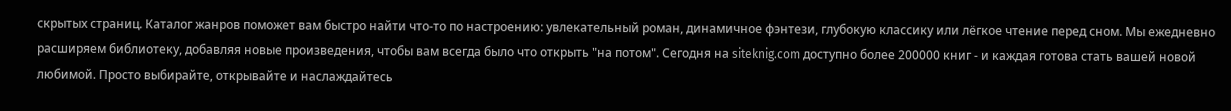скрытых страниц. Каталог жанров поможет вам быстро найти что-то по настроению: увлекательный роман, динамичное фэнтези, глубокую классику или лёгкое чтение перед сном. Мы ежедневно расширяем библиотеку, добавляя новые произведения, чтобы вам всегда было что открыть "на потом". Сегодня на siteknig.com доступно более 200000 книг - и каждая готова стать вашей новой любимой. Просто выбирайте, открывайте и наслаждайтесь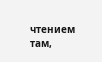чтением там,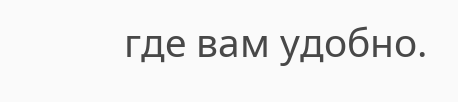где вам удобно.